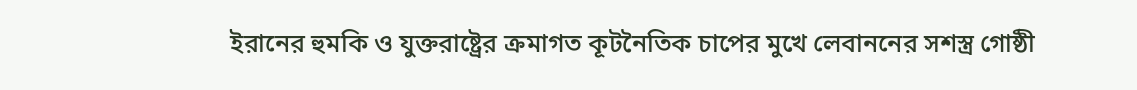ইরানের হুমকি ও যুক্তরাষ্ট্রের ক্রমাগত কূটনৈতিক চাপের মুখে লেবাননের সশস্ত্র গোষ্ঠী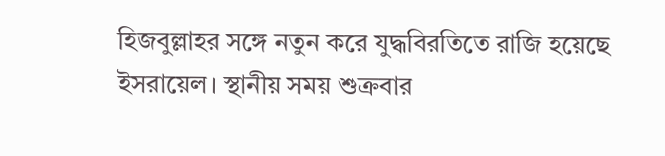হিজবুল্লাহর সঙ্গে নতুন করে যুদ্ধবিরতিতে রাজি হয়েছে ইসরায়েল। স্থানীয় সময় শুক্রবার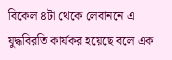বিকেল ৪টা থেকে লেবাননে এ যুদ্ধবিরতি কার্যকর হয়েছে বলে এক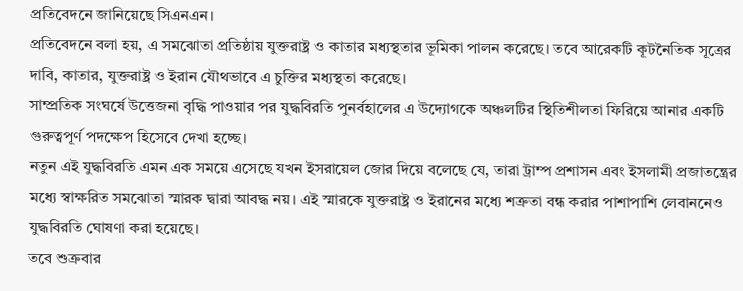প্রতিবেদনে জানিয়েছে সিএনএন।
প্রতিবেদনে বলা হয়, এ সমঝোতা প্রতিষ্ঠায় যুক্তরাষ্ট্র ও কাতার মধ্যস্থতার ভূমিকা পালন করেছে। তবে আরেকটি কূটনৈতিক সূত্রের দাবি, কাতার, যুক্তরাষ্ট্র ও ইরান যৌথভাবে এ চুক্তির মধ্যস্থতা করেছে।
সাম্প্রতিক সংঘর্ষে উত্তেজনা বৃদ্ধি পাওয়ার পর যুদ্ধবিরতি পুনর্বহালের এ উদ্যোগকে অঞ্চলটির স্থিতিশীলতা ফিরিয়ে আনার একটি গুরুত্বপূর্ণ পদক্ষেপ হিসেবে দেখা হচ্ছে।
নতুন এই যুদ্ধবিরতি এমন এক সময়ে এসেছে যখন ইসরায়েল জোর দিয়ে বলেছে যে, তারা ট্রাম্প প্রশাসন এবং ইসলামী প্রজাতন্ত্রের মধ্যে স্বাক্ষরিত সমঝোতা স্মারক দ্বারা আবদ্ধ নয়। এই স্মারকে যুক্তরাষ্ট্র ও ইরানের মধ্যে শত্রুতা বন্ধ করার পাশাপাশি লেবাননেও যুদ্ধবিরতি ঘোষণা করা হয়েছে।
তবে শুক্রবার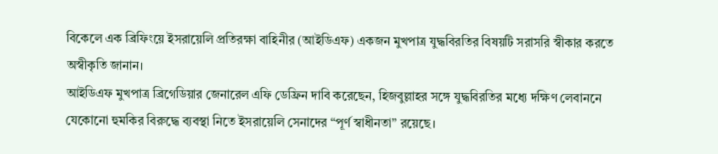বিকেলে এক ব্রিফিংয়ে ইসরায়েলি প্রতিরক্ষা বাহিনীর (আইডিএফ) একজন মুখপাত্র যুদ্ধবিরতির বিষয়টি সরাসরি স্বীকার করতে অস্বীকৃতি জানান।
আইডিএফ মুখপাত্র ব্রিগেডিয়ার জেনারেল এফি ডেফ্রিন দাবি করেছেন, হিজবুল্লাহর সঙ্গে যুদ্ধবিরতির মধ্যে দক্ষিণ লেবাননে যেকোনো হুমকির বিরুদ্ধে ব্যবস্থা নিতে ইসরায়েলি সেনাদের “পূর্ণ স্বাধীনতা” রয়েছে।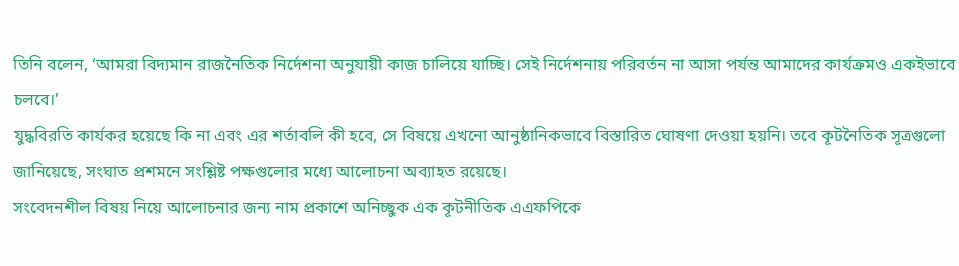তিনি বলেন, ‘আমরা বিদ্যমান রাজনৈতিক নির্দেশনা অনুযায়ী কাজ চালিয়ে যাচ্ছি। সেই নির্দেশনায় পরিবর্তন না আসা পর্যন্ত আমাদের কার্যক্রমও একইভাবে চলবে।’
যুদ্ধবিরতি কার্যকর হয়েছে কি না এবং এর শর্তাবলি কী হবে, সে বিষয়ে এখনো আনুষ্ঠানিকভাবে বিস্তারিত ঘোষণা দেওয়া হয়নি। তবে কূটনৈতিক সূত্রগুলো জানিয়েছে, সংঘাত প্রশমনে সংশ্লিষ্ট পক্ষগুলোর মধ্যে আলোচনা অব্যাহত রয়েছে।
সংবেদনশীল বিষয় নিয়ে আলোচনার জন্য নাম প্রকাশে অনিচ্ছুক এক কূটনীতিক এএফপিকে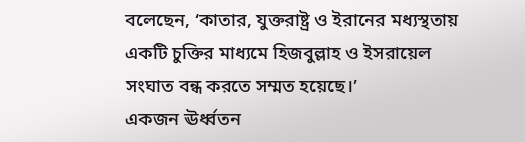বলেছেন, ‘কাতার, যুক্তরাষ্ট্র ও ইরানের মধ্যস্থতায় একটি চুক্তির মাধ্যমে হিজবুল্লাহ ও ইসরায়েল সংঘাত বন্ধ করতে সম্মত হয়েছে।’
একজন ঊর্ধ্বতন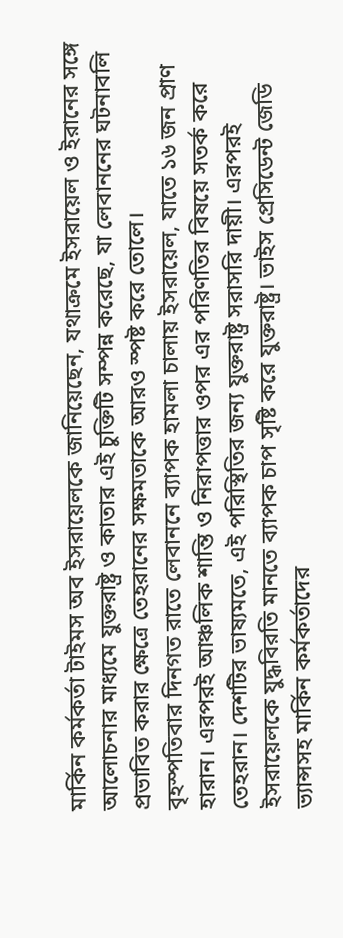মার্কিন কর্মকর্তা টাইমস অব ইসরায়েলকে জানিয়েছেন, যথাক্রমে ইসরায়েল ও ইরানের সঙ্গে আলোচনার মাধ্যমে যুক্তরাষ্ট্র ও কাতার এই চুক্তিটি সম্পন্ন করেছে, যা লেবাননের ঘটনাবলি প্রভাবিত করার ক্ষেত্রে তেহরানের সক্ষমতাকে আরও স্পষ্ট করে তোলে।
বৃহস্পতিবার দিনগত রাতে লেবাননে ব্যাপক হামলা চালায় ইসরায়েল, যাতে ১৬ জন প্রাণ হারান। এরপরই আঞ্চলিক শান্তি ও নিরাপত্তার ওপর এর পরিণতির বিষয়ে সতর্ক করে তেহরান। দেশটির ভাষ্যমতে, এই পরিস্থিতির জন্য যুক্তরাষ্ট্র সরাসরি দায়ী। এরপরই ইসরায়েলকে যুদ্ধবিরতি মানতে ব্যাপক চাপ সৃষ্টি করে যুক্তরাষ্ট্র। ভাইস প্রেসিডেন্ট জেডি ভ্যান্সসহ মার্কিন কর্মকর্তাদের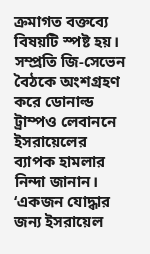ক্রমাগত বক্তব্যে বিষয়টি স্পষ্ট হয়।
সম্প্রতি জি-সেভেন বৈঠকে অংশগ্রহণ করে ডোনাল্ড ট্রাম্পও লেবাননে ইসরায়েলের ব্যাপক হামলার নিন্দা জানান। ‘একজন যোদ্ধার জন্য ইসরায়েল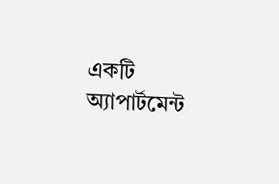একটি অ্যাপার্টমেন্ট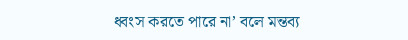ধ্বংস করতে পারে না’ বলে মন্তব্য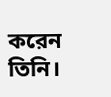করেন তিনি।